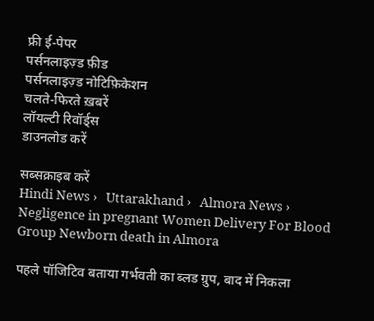फ्री ई-पेपर
पर्सनलाइज़्ड फ़ीड
पर्सनलाइज़्ड नोटिफ़िकेशन
चलते-फिरते ख़बरें
लॉयल्टी रिवॉर्ड्स
डाउनलोड करें

सब्सक्राइब करें
Hindi News ›   Uttarakhand ›   Almora News ›   Negligence in pregnant Women Delivery For Blood Group Newborn death in Almora

पहले पॉजिटिव बताया गर्भवती का ब्लड ग्रुप, बाद में निकला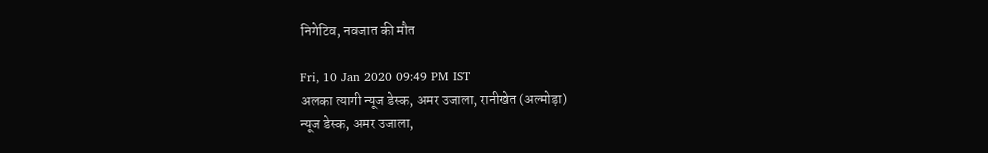निगेटिव, नवजात की मौत

Fri, 10 Jan 2020 09:49 PM IST
अलका त्यागी न्यूज डेस्क, अमर उजाला, रानीखेत (अल्मोड़ा)
न्यूज डेस्क, अमर उजाला,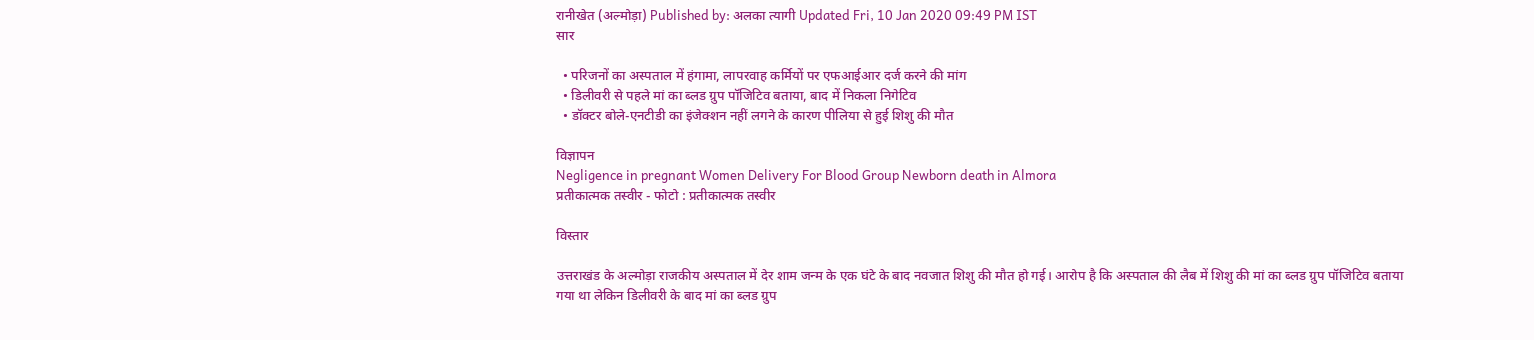रानीखेत (अल्मोड़ा) Published by: अलका त्यागी Updated Fri, 10 Jan 2020 09:49 PM IST
सार

  • परिजनों का अस्पताल में हंगामा, लापरवाह कर्मियों पर एफआईआर दर्ज करने की मांग
  • डिलीवरी से पहले मां का ब्लड ग्रुप पॉजिटिव बताया, बाद में निकला निगेटिव
  • डॉक्टर बोले-एनटीडी का इंजेक्शन नहीं लगने के कारण पीलिया से हुई शिशु की मौत

विज्ञापन
Negligence in pregnant Women Delivery For Blood Group Newborn death in Almora
प्रतीकात्मक तस्वीर - फोटो : प्रतीकात्मक तस्वीर

विस्तार

उत्तराखंड के अल्मोड़ा राजकीय अस्पताल में देर शाम जन्म के एक घंटे के बाद नवजात शिशु की मौत हो गई। आरोप है कि अस्पताल की लैब में शिशु की मां का ब्लड ग्रुप पॉजिटिव बताया गया था लेकिन डिलीवरी के बाद मां का ब्लड ग्रुप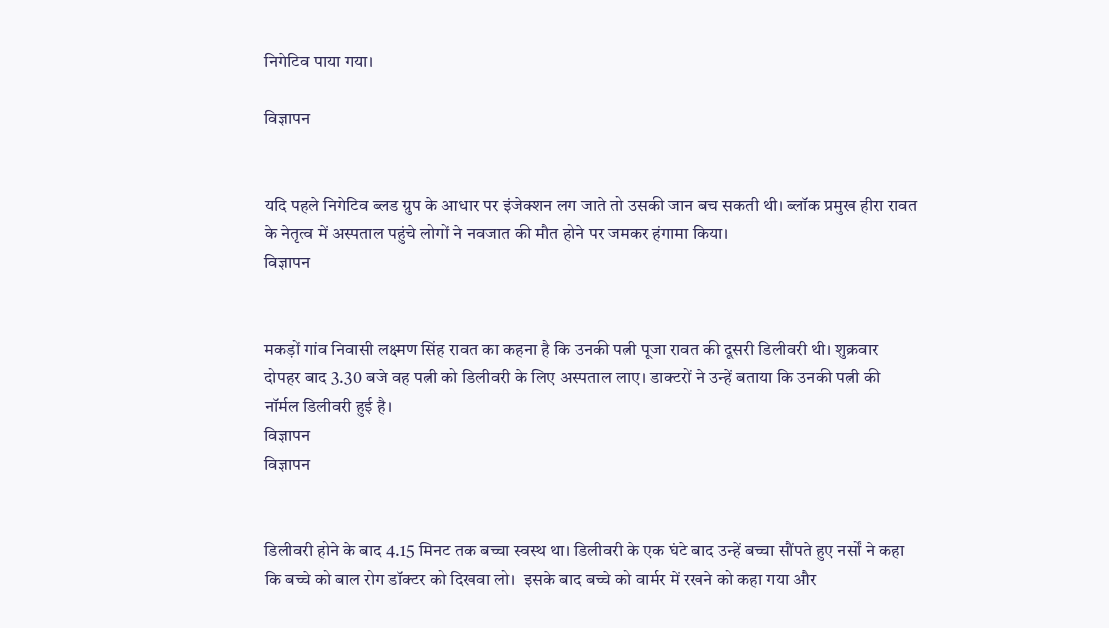निगेटिव पाया गया।

विज्ञापन


यदि पहले निगेटिव ब्लड ग्रुप के आधार पर इंजेक्शन लग जाते तो उसकी जान बच सकती थी। ब्लॉक प्रमुख हीरा रावत के नेतृत्व में अस्पताल पहुंचे लोगों ने नवजात की मौत होने पर जमकर हंगामा किया।
विज्ञापन


मकड़ों गांव निवासी लक्ष्मण सिंह रावत का कहना है कि उनकी पत्नी पूजा रावत की दूसरी डिलीवरी थी। शुक्रवार दोपहर बाद 3.30 बजे वह पत्नी को डिलीवरी के लिए अस्पताल लाए। डाक्टरों ने उन्हें बताया कि उनकी पत्नी की नॉर्मल डिलीवरी हुई है।
विज्ञापन
विज्ञापन


डिलीवरी होने के बाद 4.15 मिनट तक बच्चा स्वस्थ था। डिलीवरी के एक घंटे बाद उन्हें बच्चा सौंपते हुए नर्सों ने कहा कि बच्चे को बाल रोग डॉक्टर को दिखवा लो।  इसके बाद बच्चे को वार्मर में रखने को कहा गया और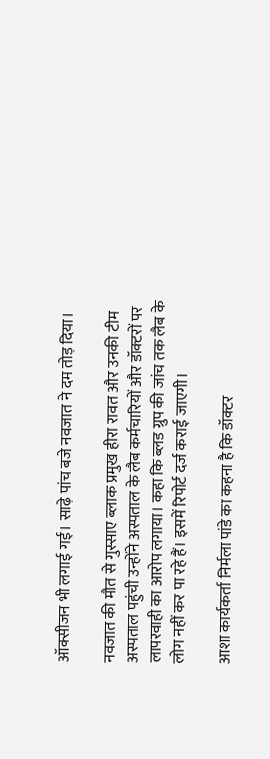ऑक्सीजन भी लगाई गई। साढ़े पांच बजे नवजात ने दम तोड़ दिया।

नवजात की मौत से गुस्साए ब्लाक प्रमुख हीरा रावत और उनकी टीम अस्पताल पहुंची उन्होंने अस्पताल के लैब कर्मचारियों और डॉक्टरों पर लापरवाही का आरोप लगाया। कहा कि ब्लड ग्रुप की जांच तक लैब के लोग नहीं कर पा रहे हैं। इसमें रिपोर्ट दर्ज कराई जाएगी।

आशा कार्यकर्ता निर्मला पांडे का कहना है कि डॉक्टर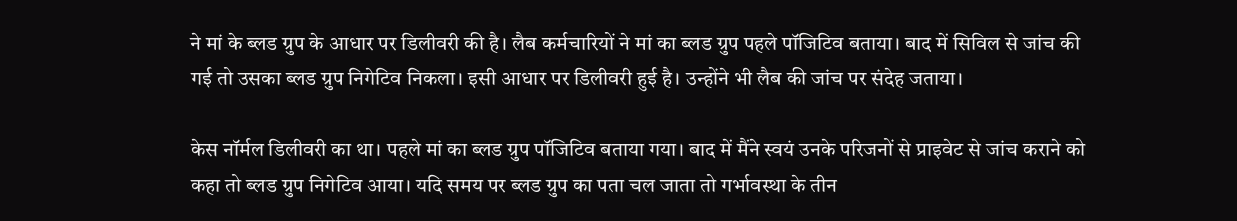ने मां के ब्लड ग्रुप के आधार पर डिलीवरी की है। लैब कर्मचारियों ने मां का ब्लड ग्रुप पहले पॉजिटिव बताया। बाद में सिविल से जांच की गई तो उसका ब्लड ग्रुप निगेटिव निकला। इसी आधार पर डिलीवरी हुई है। उन्होंने भी लैब की जांच पर संदेह जताया।

केस नॉर्मल डिलीवरी का था। पहले मां का ब्लड ग्रुप पॉजिटिव बताया गया। बाद में मैंने स्वयं उनके परिजनों से प्राइवेट से जांच कराने को कहा तो ब्लड ग्रुप निगेटिव आया। यदि समय पर ब्लड ग्रुप का पता चल जाता तो गर्भावस्था के तीन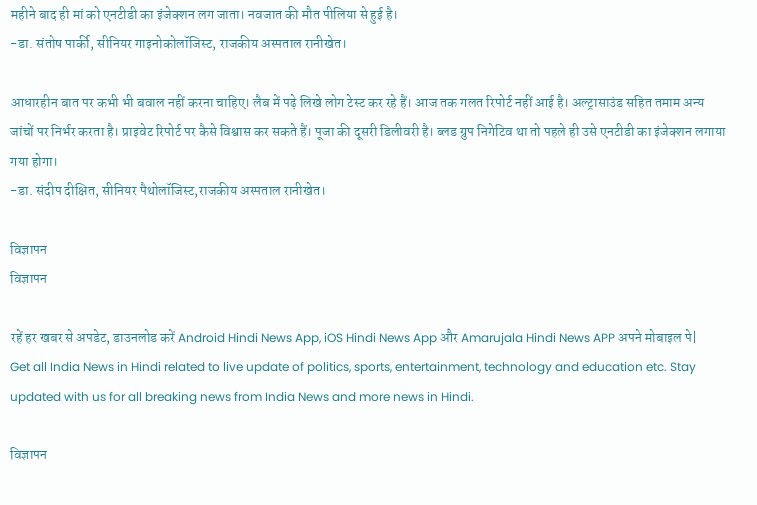महीने बाद ही मां को एनटीडी का इंजेक्शन लग जाता। नवजात की मौत पीलिया से हुई है।
-डा. संतोष पार्की, सीनियर गाइनोकोलॉजिस्ट, राजकीय अस्पताल रानीखेत।

आधारहीन बात पर कभी भी बवाल नहीं करना चाहिए। लैब में पढ़े लिखे लोग टेस्ट कर रहे हैं। आज तक गलत रिपोर्ट नहीं आई है। अल्ट्रासाउंड सहित तमाम अन्य जांचों पर निर्भर करता है। प्राइवेट रिपोर्ट पर कैसे विश्वास कर सकते हैं। पूजा की दूसरी डिलीवरी है। ब्लड ग्रुप निगेटिव था तो पहले ही उसे एनटीडी का इंजेक्शन लगाया गया होगा।
-डा. संदीप दीक्षित, सीनियर पैथोलॉजिस्ट,राजकीय अस्पताल रानीखेत।

विज्ञापन
विज्ञापन

रहें हर खबर से अपडेट, डाउनलोड करें Android Hindi News App, iOS Hindi News App और Amarujala Hindi News APP अपने मोबाइल पे|
Get all India News in Hindi related to live update of politics, sports, entertainment, technology and education etc. Stay updated with us for all breaking news from India News and more news in Hindi.

विज्ञापन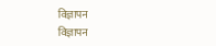विज्ञापन
विज्ञापन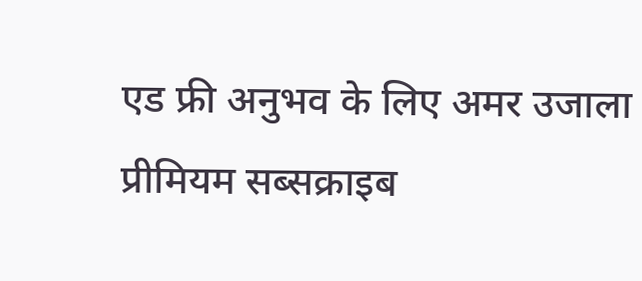एड फ्री अनुभव के लिए अमर उजाला प्रीमियम सब्सक्राइब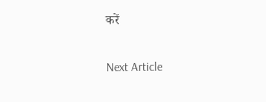करें

Next Article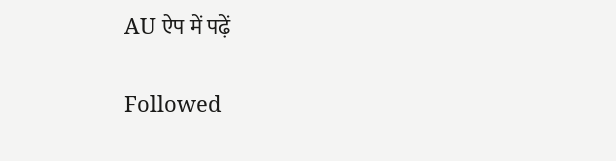AU ऐप में पढ़ें

Followed